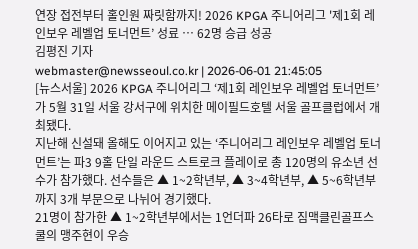연장 접전부터 홀인원 짜릿함까지! 2026 KPGA 주니어리그 '제1회 레인보우 레벨업 토너먼트’ 성료 … 62명 승급 성공
김평진 기자
webmaster@newsseoul.co.kr | 2026-06-01 21:45:05
[뉴스서울] 2026 KPGA 주니어리그 ‘제1회 레인보우 레벨업 토너먼트’가 5월 31일 서울 강서구에 위치한 메이필드호텔 서울 골프클럽에서 개최됐다.
지난해 신설돼 올해도 이어지고 있는 ‘주니어리그 레인보우 레벨업 토너먼트’는 파3 9홀 단일 라운드 스트로크 플레이로 총 120명의 유소년 선수가 참가했다. 선수들은 ▲ 1~2학년부, ▲ 3~4학년부, ▲ 5~6학년부까지 3개 부문으로 나뉘어 경기했다.
21명이 참가한 ▲ 1~2학년부에서는 1언더파 26타로 짐맥클린골프스쿨의 맹주현이 우승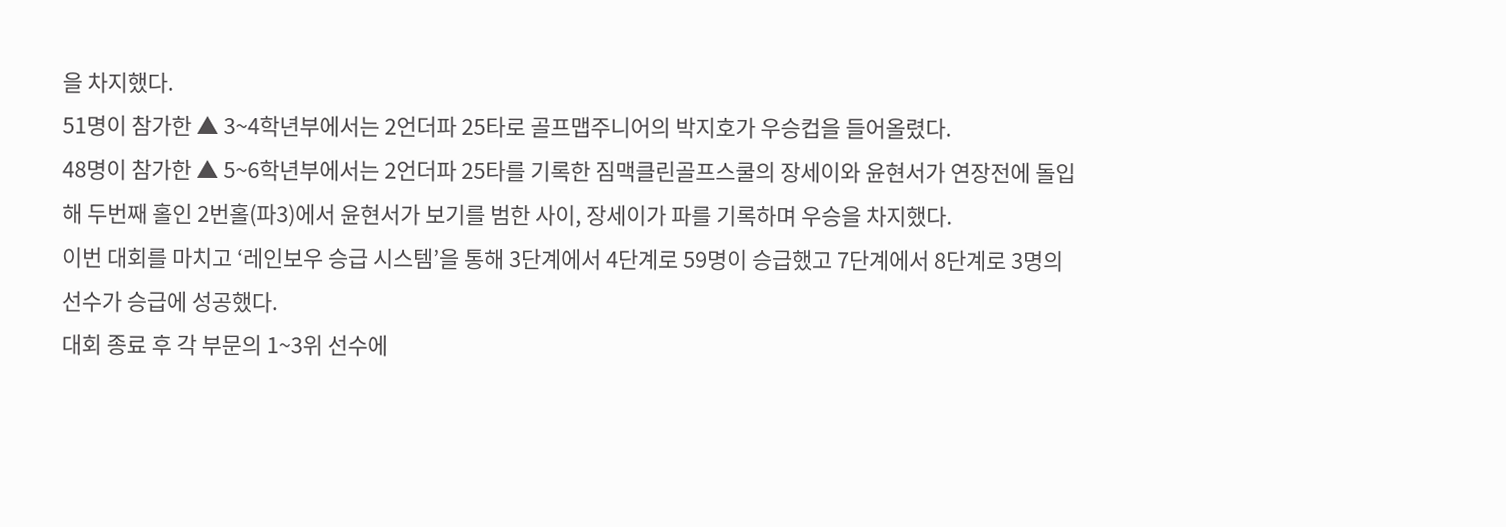을 차지했다.
51명이 참가한 ▲ 3~4학년부에서는 2언더파 25타로 골프맵주니어의 박지호가 우승컵을 들어올렸다.
48명이 참가한 ▲ 5~6학년부에서는 2언더파 25타를 기록한 짐맥클린골프스쿨의 장세이와 윤현서가 연장전에 돌입해 두번째 홀인 2번홀(파3)에서 윤현서가 보기를 범한 사이, 장세이가 파를 기록하며 우승을 차지했다.
이번 대회를 마치고 ‘레인보우 승급 시스템’을 통해 3단계에서 4단계로 59명이 승급했고 7단계에서 8단계로 3명의 선수가 승급에 성공했다.
대회 종료 후 각 부문의 1~3위 선수에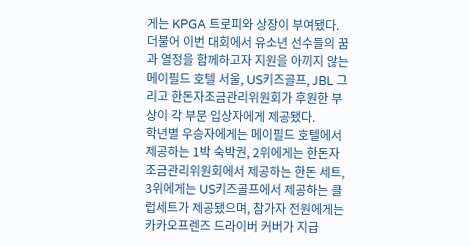게는 KPGA 트로피와 상장이 부여됐다. 더불어 이번 대회에서 유소년 선수들의 꿈과 열정을 함께하고자 지원을 아끼지 않는 메이필드 호텔 서울, US키즈골프, JBL 그리고 한돈자조금관리위원회가 후원한 부상이 각 부문 입상자에게 제공됐다.
학년별 우승자에게는 메이필드 호텔에서 제공하는 1박 숙박권, 2위에게는 한돈자조금관리위원회에서 제공하는 한돈 세트, 3위에게는 US키즈골프에서 제공하는 클럽세트가 제공됐으며, 참가자 전원에게는 카카오프렌즈 드라이버 커버가 지급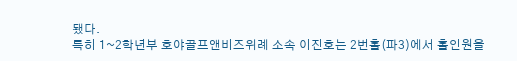됐다.
특히 1~2학년부 호야골프앤비즈위례 소속 이진호는 2번홀(파3)에서 홀인원을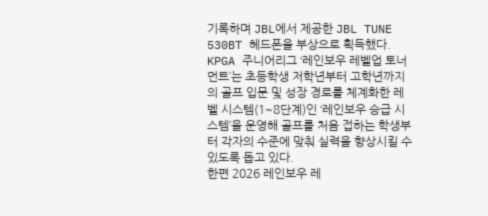기록하며 JBL에서 제공한 JBL TUNE 530BT 헤드폰을 부상으로 획득했다.
KPGA 주니어리그 ‘레인보우 레벨업 토너먼트’는 초등학생 저학년부터 고학년까지의 골프 입문 및 성장 경로를 체계화한 레벨 시스템(1~8단계)인 ‘레인보우 승급 시스템’을 운영해 골프를 처음 접하는 학생부터 각자의 수준에 맞춰 실력을 향상시킬 수 있도록 돕고 있다.
한편 2026 레인보우 레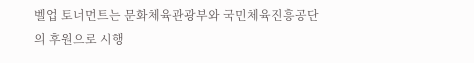벨업 토너먼트는 문화체육관광부와 국민체육진흥공단의 후원으로 시행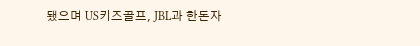됐으며 US키즈골프, JBL과 한돈자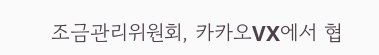조금관리위원회, 카카오VX에서 협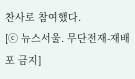찬사로 참여했다.
[ⓒ 뉴스서울. 무단전재-재배포 금지]